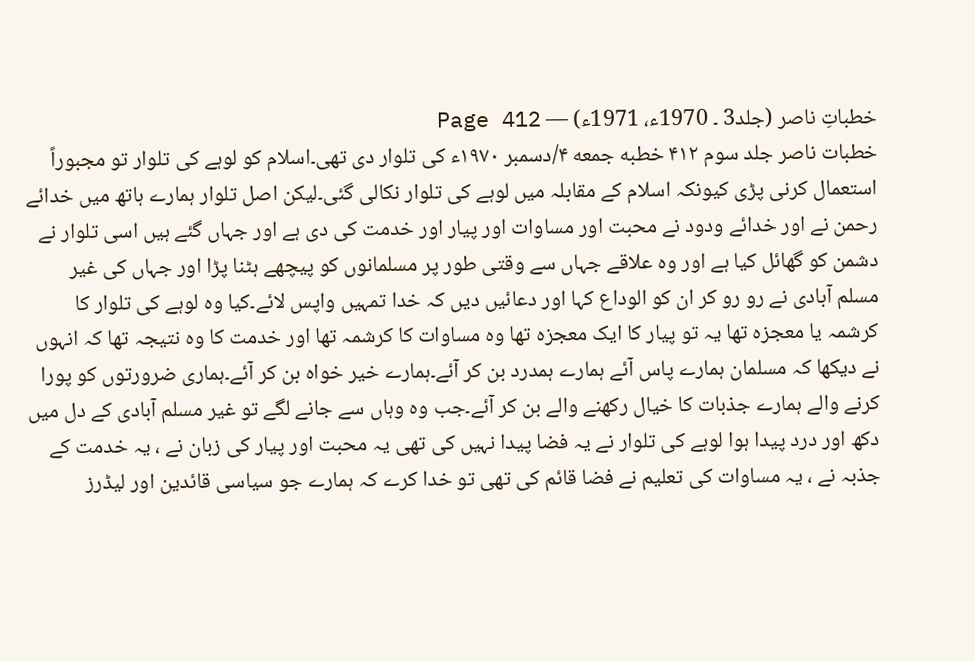خطباتِ ناصر (جلد3 ۔ 1970ء، 1971ء) — Page 412
خطبات ناصر جلد سوم ۴۱۲ خطبه جمعه ۴/دسمبر ۱۹۷۰ء کی تلوار دی تھی۔اسلام کو لوہے کی تلوار تو مجبوراً استعمال کرنی پڑی کیونکہ اسلام کے مقابلہ میں لوہے کی تلوار نکالی گئی۔لیکن اصل تلوار ہمارے ہاتھ میں خدائے رحمن نے اور خدائے ودود نے محبت اور مساوات اور پیار اور خدمت کی دی ہے اور جہاں گئے ہیں اسی تلوار نے دشمن کو گھائل کیا ہے اور وہ علاقے جہاں سے وقتی طور پر مسلمانوں کو پیچھے ہٹنا پڑا اور جہاں کی غیر مسلم آبادی نے رو رو کر ان کو الوداع کہا اور دعائیں دیں کہ خدا تمہیں واپس لائے۔کیا وہ لوہے کی تلوار کا کرشمہ یا معجزہ تھا یہ تو پیار کا ایک معجزہ تھا وہ مساوات کا کرشمہ تھا اور خدمت کا وہ نتیجہ تھا کہ انہوں نے دیکھا کہ مسلمان ہمارے پاس آئے ہمارے ہمدرد بن کر آئے۔ہمارے خیر خواہ بن کر آئے۔ہماری ضرورتوں کو پورا کرنے والے ہمارے جذبات کا خیال رکھنے والے بن کر آئے۔جب وہ وہاں سے جانے لگے تو غیر مسلم آبادی کے دل میں دکھ اور درد پیدا ہوا لوہے کی تلوار نے یہ فضا پیدا نہیں کی تھی یہ محبت اور پیار کی زبان نے ، یہ خدمت کے جذبہ نے ، یہ مساوات کی تعلیم نے فضا قائم کی تھی تو خدا کرے کہ ہمارے جو سیاسی قائدین اور لیڈرز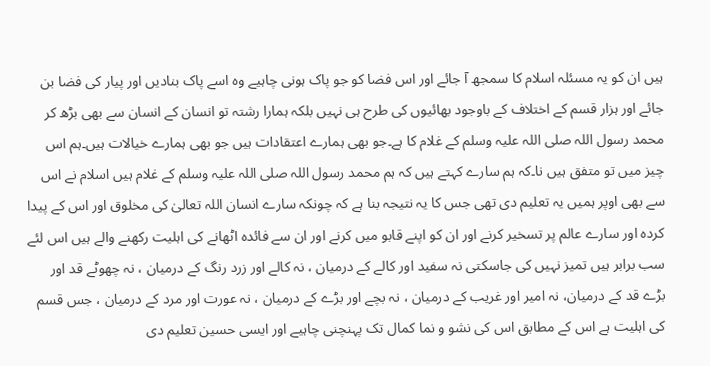ہیں ان کو یہ مسئلہ اسلام کا سمجھ آ جائے اور اس فضا کو جو پاک ہونی چاہیے وہ اسے پاک بنادیں اور پیار کی فضا بن جائے اور ہزار قسم کے اختلاف کے باوجود بھائیوں کی طرح ہی نہیں بلکہ ہمارا رشتہ تو انسان کے انسان سے بھی بڑھ کر محمد رسول اللہ صلی اللہ علیہ وسلم کے غلام کا ہے۔جو بھی ہمارے اعتقادات ہیں جو بھی ہمارے خیالات ہیں۔ہم اس چیز میں تو متفق ہیں نا۔کہ ہم سارے کہتے ہیں کہ ہم محمد رسول اللہ صلی اللہ علیہ وسلم کے غلام ہیں اسلام نے اس سے بھی اوپر ہمیں یہ تعلیم دی تھی جس کا یہ نتیجہ بنا ہے کہ چونکہ سارے انسان اللہ تعالیٰ کی مخلوق اور اس کے پیدا کردہ اور سارے عالم پر تسخیر کرنے اور ان کو اپنے قابو میں کرنے اور ان سے فائدہ اٹھانے کی اہلیت رکھنے والے ہیں اس لئے سب برابر ہیں تمیز نہیں کی جاسکتی نہ سفید اور کالے کے درمیان ، نہ کالے اور زرد رنگ کے درمیان ، نہ چھوٹے قد اور بڑے قد کے درمیان، نہ امیر اور غریب کے درمیان ، نہ بچے اور بڑے کے درمیان ، نہ عورت اور مرد کے درمیان ، جس قسم کی اہلیت ہے اس کے مطابق اس کی نشو و نما کمال تک پہنچنی چاہیے اور ایسی حسین تعلیم دی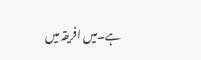ہے۔میں افریقہ میں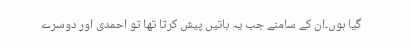گیا ہوں۔ان کے سامنے جب یہ باتیں پیش کرتا تھا تو احمدی اور دوسرے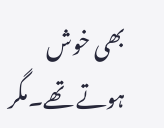بھی خوش ہوتے تھے۔مگر